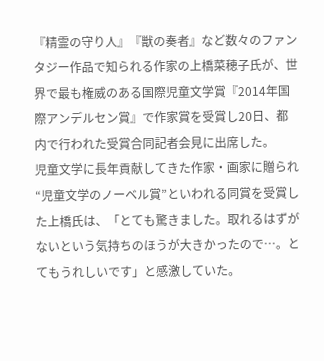『精霊の守り人』『獣の奏者』など数々のファンタジー作品で知られる作家の上橋菜穂子氏が、世界で最も権威のある国際児童文学賞『2014年国際アンデルセン賞』で作家賞を受賞し20日、都内で行われた受賞合同記者会見に出席した。
児童文学に長年貢献してきた作家・画家に贈られ“児童文学のノーベル賞”といわれる同賞を受賞した上橋氏は、「とても驚きました。取れるはずがないという気持ちのほうが大きかったので…。とてもうれしいです」と感激していた。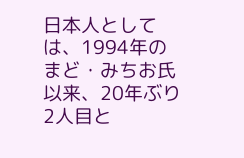日本人としては、1994年のまど・みちお氏以来、20年ぶり2人目と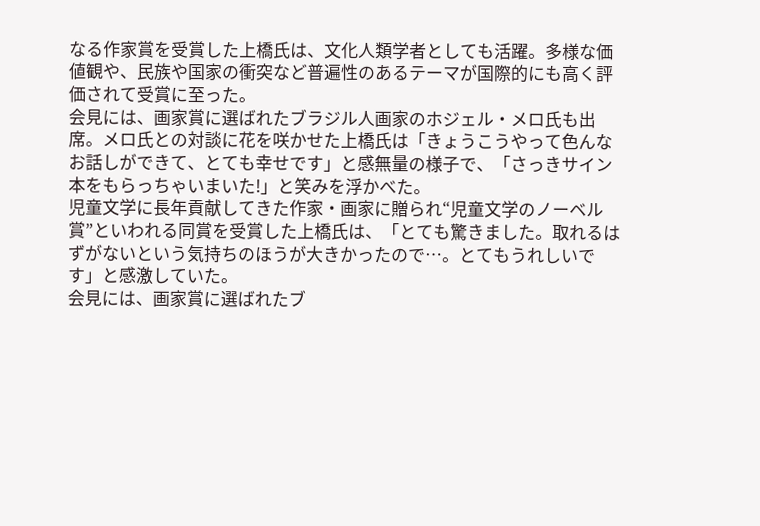なる作家賞を受賞した上橋氏は、文化人類学者としても活躍。多様な価値観や、民族や国家の衝突など普遍性のあるテーマが国際的にも高く評価されて受賞に至った。
会見には、画家賞に選ばれたブラジル人画家のホジェル・メロ氏も出席。メロ氏との対談に花を咲かせた上橋氏は「きょうこうやって色んなお話しができて、とても幸せです」と感無量の様子で、「さっきサイン本をもらっちゃいまいた!」と笑みを浮かべた。
児童文学に長年貢献してきた作家・画家に贈られ“児童文学のノーベル賞”といわれる同賞を受賞した上橋氏は、「とても驚きました。取れるはずがないという気持ちのほうが大きかったので…。とてもうれしいです」と感激していた。
会見には、画家賞に選ばれたブ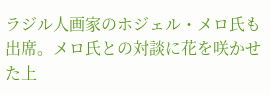ラジル人画家のホジェル・メロ氏も出席。メロ氏との対談に花を咲かせた上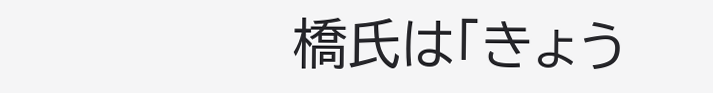橋氏は「きょう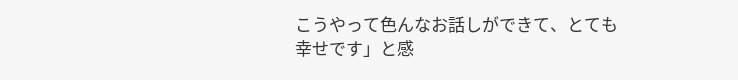こうやって色んなお話しができて、とても幸せです」と感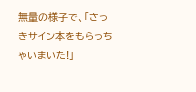無量の様子で、「さっきサイン本をもらっちゃいまいた!」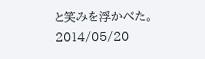と笑みを浮かべた。
2014/05/20